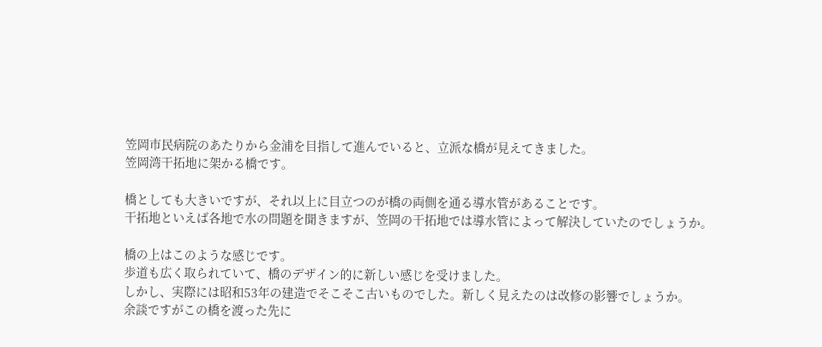笠岡市民病院のあたりから金浦を目指して進んでいると、立派な橋が見えてきました。
笠岡湾干拓地に架かる橋です。

橋としても大きいですが、それ以上に目立つのが橋の両側を通る導水管があることです。
干拓地といえば各地で水の問題を聞きますが、笠岡の干拓地では導水管によって解決していたのでしょうか。

橋の上はこのような感じです。
歩道も広く取られていて、橋のデザイン的に新しい感じを受けました。
しかし、実際には昭和53年の建造でそこそこ古いものでした。新しく見えたのは改修の影響でしょうか。
余談ですがこの橋を渡った先に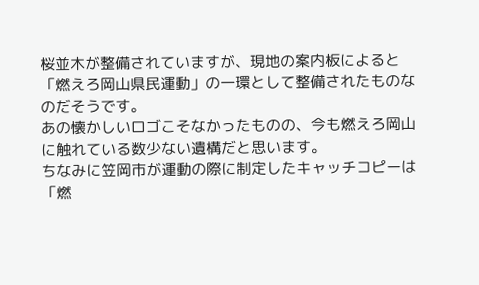桜並木が整備されていますが、現地の案内板によると「燃えろ岡山県民運動」の一環として整備されたものなのだそうです。
あの懐かしいロゴこそなかったものの、今も燃えろ岡山に触れている数少ない遺構だと思います。
ちなみに笠岡市が運動の際に制定したキャッチコピーは「燃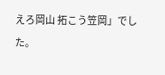えろ岡山 拓こう笠岡」でした。